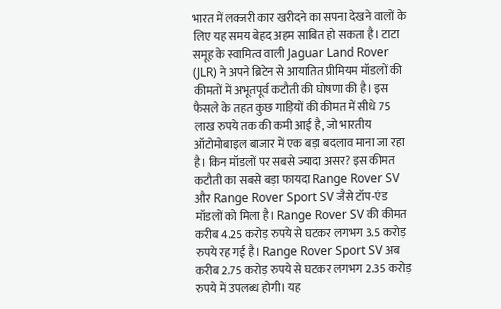भारत में लक्जरी कार खरीदने का सपना देखने वालों के लिए यह समय बेहद अहम साबित हो सकता है। टाटा समूह के स्वामित्व वाली Jaguar Land Rover (JLR) ने अपने ब्रिटेन से आयातित प्रीमियम मॉडलों की कीमतों में अभूतपूर्व कटौती की घोषणा की है। इस फैसले के तहत कुछ गाड़ियों की कीमत में सीधे 75 लाख रुपये तक की कमी आई है, जो भारतीय ऑटोमोबाइल बाजार में एक बड़ा बदलाव माना जा रहा है। किन मॉडलों पर सबसे ज्यादा असर? इस कीमत कटौती का सबसे बड़ा फायदा Range Rover SV और Range Rover Sport SV जैसे टॉप-एंड मॉडलों को मिला है। Range Rover SV की कीमत करीब 4.25 करोड़ रुपये से घटकर लगभग 3.5 करोड़ रुपये रह गई है। Range Rover Sport SV अब करीब 2.75 करोड़ रुपये से घटकर लगभग 2.35 करोड़ रुपये में उपलब्ध होगी। यह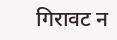गिरावट न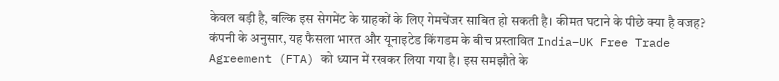केवल बड़ी है, बल्कि इस सेगमेंट के ग्राहकों के लिए गेमचेंजर साबित हो सकती है। कीमत घटाने के पीछे क्या है वजह? कंपनी के अनुसार, यह फैसला भारत और यूनाइटेड किंगडम के बीच प्रस्तावित India–UK Free Trade Agreement (FTA) को ध्यान में रखकर लिया गया है। इस समझौते के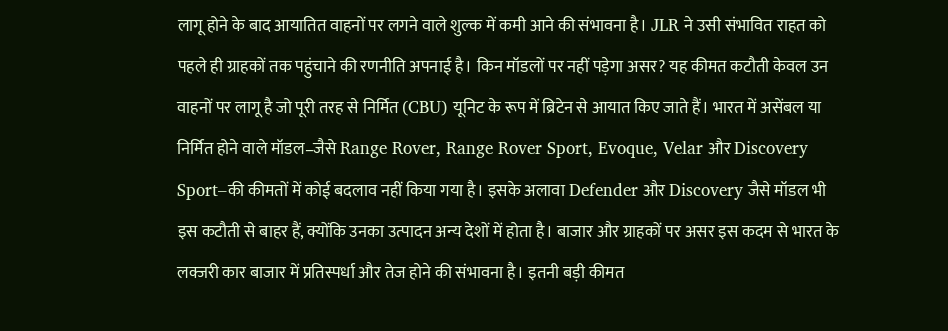लागू होने के बाद आयातित वाहनों पर लगने वाले शुल्क में कमी आने की संभावना है। JLR ने उसी संभावित राहत को पहले ही ग्राहकों तक पहुंचाने की रणनीति अपनाई है। किन मॉडलों पर नहीं पड़ेगा असर? यह कीमत कटौती केवल उन वाहनों पर लागू है जो पूरी तरह से निर्मित (CBU) यूनिट के रूप में ब्रिटेन से आयात किए जाते हैं। भारत में असेंबल या निर्मित होने वाले मॉडल–जैसे Range Rover, Range Rover Sport, Evoque, Velar और Discovery Sport–की कीमतों में कोई बदलाव नहीं किया गया है। इसके अलावा Defender और Discovery जैसे मॉडल भी इस कटौती से बाहर हैं, क्योंकि उनका उत्पादन अन्य देशों में होता है। बाजार और ग्राहकों पर असर इस कदम से भारत के लक्जरी कार बाजार में प्रतिस्पर्धा और तेज होने की संभावना है। इतनी बड़ी कीमत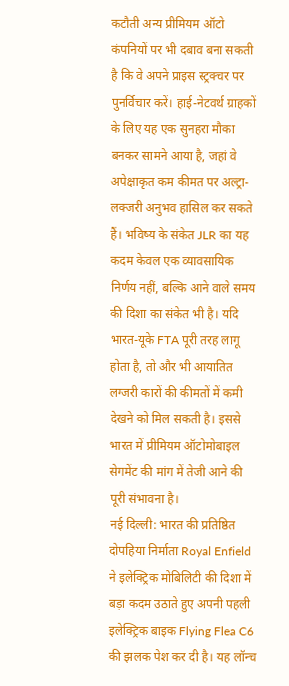कटौती अन्य प्रीमियम ऑटो कंपनियों पर भी दबाव बना सकती है कि वे अपने प्राइस स्ट्रक्चर पर पुनर्विचार करें। हाई-नेटवर्थ ग्राहकों के लिए यह एक सुनहरा मौका बनकर सामने आया है, जहां वे अपेक्षाकृत कम कीमत पर अल्ट्रा-लक्जरी अनुभव हासिल कर सकते हैं। भविष्य के संकेत JLR का यह कदम केवल एक व्यावसायिक निर्णय नहीं, बल्कि आने वाले समय की दिशा का संकेत भी है। यदि भारत-यूके FTA पूरी तरह लागू होता है, तो और भी आयातित लग्जरी कारों की कीमतों में कमी देखने को मिल सकती है। इससे भारत में प्रीमियम ऑटोमोबाइल सेगमेंट की मांग में तेजी आने की पूरी संभावना है।
नई दिल्ली: भारत की प्रतिष्ठित दोपहिया निर्माता Royal Enfield ने इलेक्ट्रिक मोबिलिटी की दिशा में बड़ा कदम उठाते हुए अपनी पहली इलेक्ट्रिक बाइक Flying Flea C6 की झलक पेश कर दी है। यह लॉन्च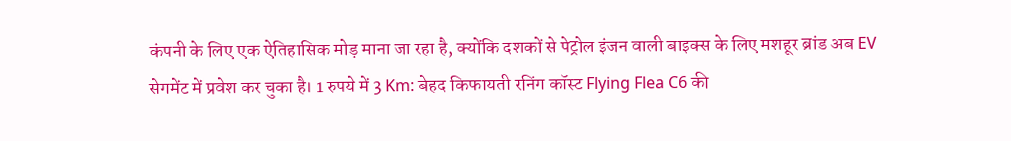कंपनी के लिए एक ऐतिहासिक मोड़ माना जा रहा है, क्योंकि दशकों से पेट्रोल इंजन वाली बाइक्स के लिए मशहूर ब्रांड अब EV सेगमेंट में प्रवेश कर चुका है। 1 रुपये में 3 Km: बेहद किफायती रनिंग कॉस्ट Flying Flea C6 की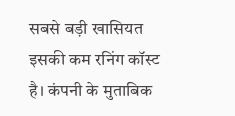सबसे बड़ी खासियत इसकी कम रनिंग कॉस्ट है। कंपनी के मुताबिक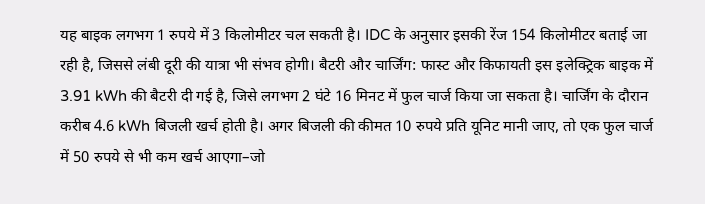यह बाइक लगभग 1 रुपये में 3 किलोमीटर चल सकती है। IDC के अनुसार इसकी रेंज 154 किलोमीटर बताई जा रही है, जिससे लंबी दूरी की यात्रा भी संभव होगी। बैटरी और चार्जिंग: फास्ट और किफायती इस इलेक्ट्रिक बाइक में 3.91 kWh की बैटरी दी गई है, जिसे लगभग 2 घंटे 16 मिनट में फुल चार्ज किया जा सकता है। चार्जिंग के दौरान करीब 4.6 kWh बिजली खर्च होती है। अगर बिजली की कीमत 10 रुपये प्रति यूनिट मानी जाए, तो एक फुल चार्ज में 50 रुपये से भी कम खर्च आएगा–जो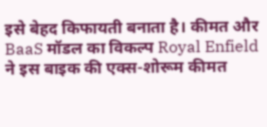इसे बेहद किफायती बनाता है। कीमत और BaaS मॉडल का विकल्प Royal Enfield ने इस बाइक की एक्स-शोरूम कीमत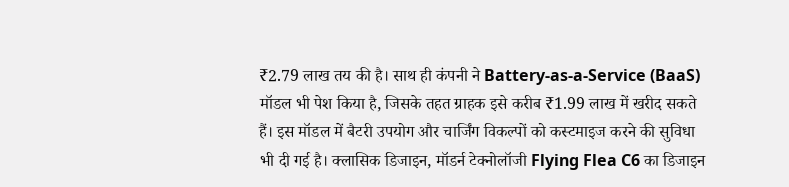₹2.79 लाख तय की है। साथ ही कंपनी ने Battery-as-a-Service (BaaS) मॉडल भी पेश किया है, जिसके तहत ग्राहक इसे करीब ₹1.99 लाख में खरीद सकते हैं। इस मॉडल में बैटरी उपयोग और चार्जिंग विकल्पों को कस्टमाइज करने की सुविधा भी दी गई है। क्लासिक डिजाइन, मॉडर्न टेक्नोलॉजी Flying Flea C6 का डिजाइन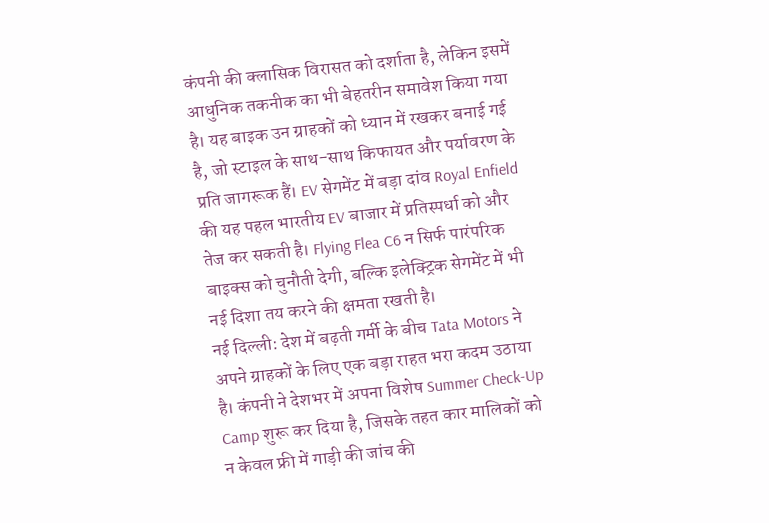कंपनी की क्लासिक विरासत को दर्शाता है, लेकिन इसमें आधुनिक तकनीक का भी बेहतरीन समावेश किया गया है। यह बाइक उन ग्राहकों को ध्यान में रखकर बनाई गई है, जो स्टाइल के साथ-साथ किफायत और पर्यावरण के प्रति जागरूक हैं। EV सेगमेंट में बड़ा दांव Royal Enfield की यह पहल भारतीय EV बाजार में प्रतिस्पर्धा को और तेज कर सकती है। Flying Flea C6 न सिर्फ पारंपरिक बाइक्स को चुनौती देगी, बल्कि इलेक्ट्रिक सेगमेंट में भी नई दिशा तय करने की क्षमता रखती है।
नई दिल्ली: देश में बढ़ती गर्मी के बीच Tata Motors ने अपने ग्राहकों के लिए एक बड़ा राहत भरा कदम उठाया है। कंपनी ने देशभर में अपना विशेष Summer Check-Up Camp शुरू कर दिया है, जिसके तहत कार मालिकों को न केवल फ्री में गाड़ी की जांच की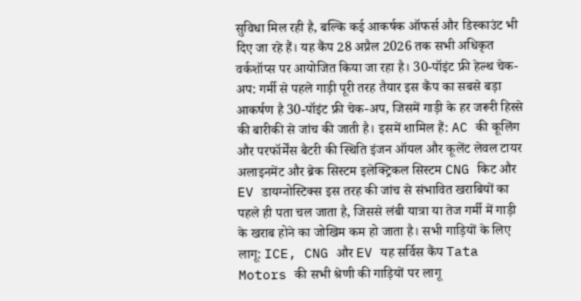सुविधा मिल रही है, बल्कि कई आकर्षक ऑफर्स और डिस्काउंट भी दिए जा रहे हैं। यह कैंप 28 अप्रैल 2026 तक सभी अधिकृत वर्कशॉप्स पर आयोजित किया जा रहा है। 30-पॉइंट फ्री हेल्थ चेक-अप: गर्मी से पहले गाड़ी पूरी तरह तैयार इस कैंप का सबसे बड़ा आकर्षण है 30-पॉइंट फ्री चेक-अप, जिसमें गाड़ी के हर जरूरी हिस्से की बारीकी से जांच की जाती है। इसमें शामिल हैं: AC की कूलिंग और परफॉर्मेंस बैटरी की स्थिति इंजन ऑयल और कूलेंट लेवल टायर अलाइनमेंट और ब्रेक सिस्टम इलेक्ट्रिकल सिस्टम CNG किट और EV डायग्नोस्टिक्स इस तरह की जांच से संभावित खराबियों का पहले ही पता चल जाता है, जिससे लंबी यात्रा या तेज गर्मी में गाड़ी के खराब होने का जोखिम कम हो जाता है। सभी गाड़ियों के लिए लागू: ICE, CNG और EV यह सर्विस कैंप Tata Motors की सभी श्रेणी की गाड़ियों पर लागू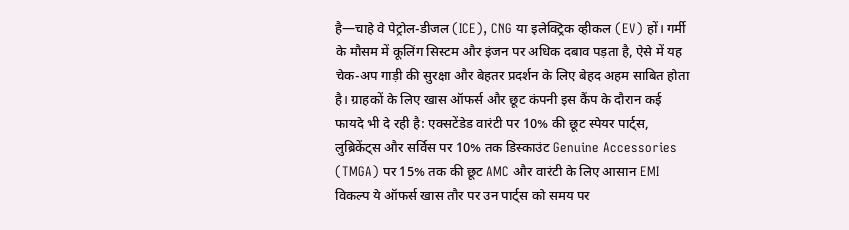है—चाहे वे पेट्रोल-डीजल (ICE), CNG या इलेक्ट्रिक व्हीकल (EV) हों। गर्मी के मौसम में कूलिंग सिस्टम और इंजन पर अधिक दबाव पड़ता है, ऐसे में यह चेक-अप गाड़ी की सुरक्षा और बेहतर प्रदर्शन के लिए बेहद अहम साबित होता है। ग्राहकों के लिए खास ऑफर्स और छूट कंपनी इस कैंप के दौरान कई फायदे भी दे रही है: एक्सटेंडेड वारंटी पर 10% की छूट स्पेयर पार्ट्स, लुब्रिकेंट्स और सर्विस पर 10% तक डिस्काउंट Genuine Accessories (TMGA) पर 15% तक की छूट AMC और वारंटी के लिए आसान EMI विकल्प ये ऑफर्स खास तौर पर उन पार्ट्स को समय पर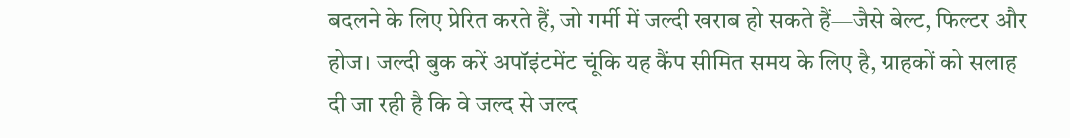बदलने के लिए प्रेरित करते हैं, जो गर्मी में जल्दी खराब हो सकते हैं—जैसे बेल्ट, फिल्टर और होज। जल्दी बुक करें अपॉइंटमेंट चूंकि यह कैंप सीमित समय के लिए है, ग्राहकों को सलाह दी जा रही है कि वे जल्द से जल्द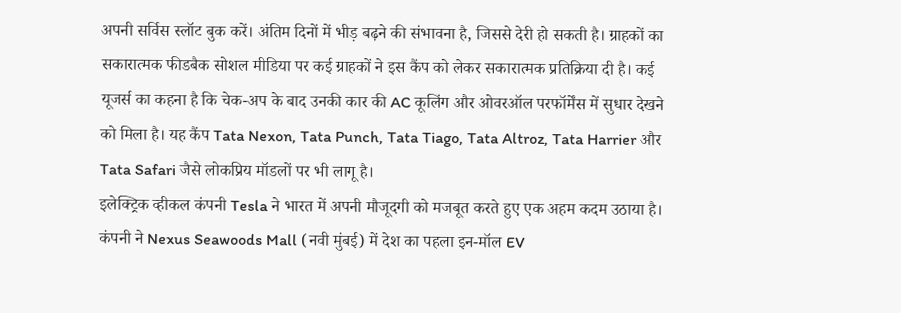अपनी सर्विस स्लॉट बुक करें। अंतिम दिनों में भीड़ बढ़ने की संभावना है, जिससे देरी हो सकती है। ग्राहकों का सकारात्मक फीडबैक सोशल मीडिया पर कई ग्राहकों ने इस कैंप को लेकर सकारात्मक प्रतिक्रिया दी है। कई यूजर्स का कहना है कि चेक-अप के बाद उनकी कार की AC कूलिंग और ओवरऑल परफॉर्मेंस में सुधार देखने को मिला है। यह कैंप Tata Nexon, Tata Punch, Tata Tiago, Tata Altroz, Tata Harrier और Tata Safari जैसे लोकप्रिय मॉडलों पर भी लागू है।
इलेक्ट्रिक व्हीकल कंपनी Tesla ने भारत में अपनी मौजूदगी को मजबूत करते हुए एक अहम कदम उठाया है। कंपनी ने Nexus Seawoods Mall (नवी मुंबई) में देश का पहला इन-मॉल EV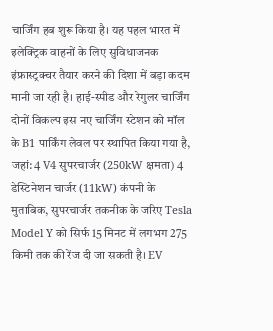चार्जिंग हब शुरू किया है। यह पहल भारत में इलेक्ट्रिक वाहनों के लिए सुविधाजनक इंफ्रास्ट्रक्चर तैयार करने की दिशा में बड़ा कदम मानी जा रही है। हाई-स्पीड और रेगुलर चार्जिंग दोनों विकल्प इस नए चार्जिंग स्टेशन को मॉल के B1 पार्किंग लेवल पर स्थापित किया गया है, जहां: 4 V4 सुपरचार्जर (250kW क्षमता) 4 डेस्टिनेशन चार्जर (11kW) कंपनी के मुताबिक, सुपरचार्जर तकनीक के जरिए Tesla Model Y को सिर्फ 15 मिनट में लगभग 275 किमी तक की रेंज दी जा सकती है। EV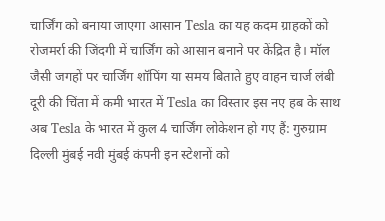चार्जिंग को बनाया जाएगा आसान Tesla का यह कदम ग्राहकों को रोजमर्रा की जिंदगी में चार्जिंग को आसान बनाने पर केंद्रित है। मॉल जैसी जगहों पर चार्जिंग शॉपिंग या समय बिताते हुए वाहन चार्ज लंबी दूरी की चिंता में कमी भारत में Tesla का विस्तार इस नए हब के साथ अब Tesla के भारत में कुल 4 चार्जिंग लोकेशन हो गए हैं: गुरुग्राम दिल्ली मुंबई नवी मुंबई कंपनी इन स्टेशनों को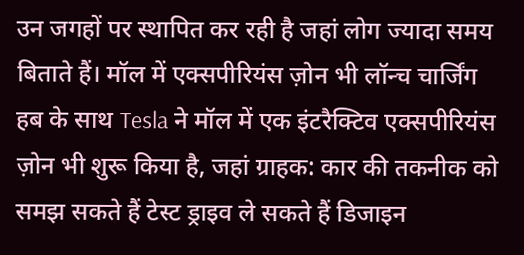उन जगहों पर स्थापित कर रही है जहां लोग ज्यादा समय बिताते हैं। मॉल में एक्सपीरियंस ज़ोन भी लॉन्च चार्जिंग हब के साथ Tesla ने मॉल में एक इंटरैक्टिव एक्सपीरियंस ज़ोन भी शुरू किया है, जहां ग्राहक: कार की तकनीक को समझ सकते हैं टेस्ट ड्राइव ले सकते हैं डिजाइन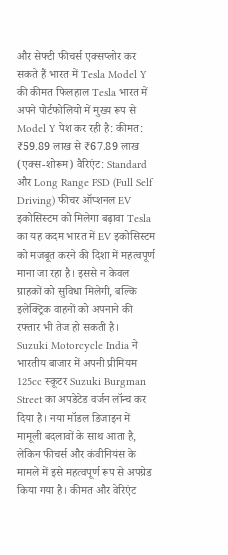और सेफ्टी फीचर्स एक्सप्लोर कर सकते हैं भारत में Tesla Model Y की कीमत फिलहाल Tesla भारत में अपने पोर्टफोलियो में मुख्य रूप से Model Y पेश कर रही है: कीमत: ₹59.89 लाख से ₹67.89 लाख (एक्स-शोरूम) वैरिएंट: Standard और Long Range FSD (Full Self Driving) फीचर ऑप्शनल EV इकोसिस्टम को मिलेगा बढ़ावा Tesla का यह कदम भारत में EV इकोसिस्टम को मजबूत करने की दिशा में महत्वपूर्ण माना जा रहा है। इससे न केवल ग्राहकों को सुविधा मिलेगी, बल्कि इलेक्ट्रिक वाहनों को अपनाने की रफ्तार भी तेज हो सकती है।
Suzuki Motorcycle India ने भारतीय बाजार में अपनी प्रीमियम 125cc स्कूटर Suzuki Burgman Street का अपडेटेड वर्जन लॉन्च कर दिया है। नया मॉडल डिजाइन में मामूली बदलावों के साथ आता है, लेकिन फीचर्स और कंवीनियंस के मामले में इसे महत्वपूर्ण रूप से अपग्रेड किया गया है। कीमत और वेरिएंट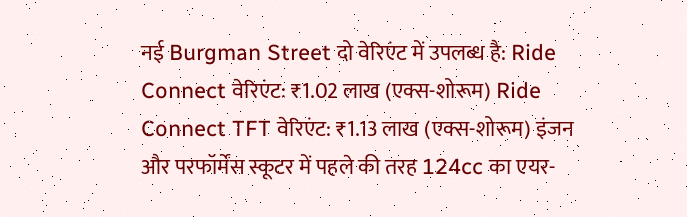नई Burgman Street दो वेरिएंट में उपलब्ध है: Ride Connect वेरिएंट: ₹1.02 लाख (एक्स-शोरूम) Ride Connect TFT वेरिएंट: ₹1.13 लाख (एक्स-शोरूम) इंजन और परफॉर्मेंस स्कूटर में पहले की तरह 124cc का एयर-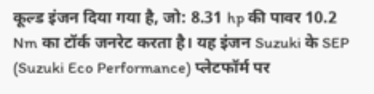कूल्ड इंजन दिया गया है, जो: 8.31 hp की पावर 10.2 Nm का टॉर्क जनरेट करता है। यह इंजन Suzuki के SEP (Suzuki Eco Performance) प्लेटफॉर्म पर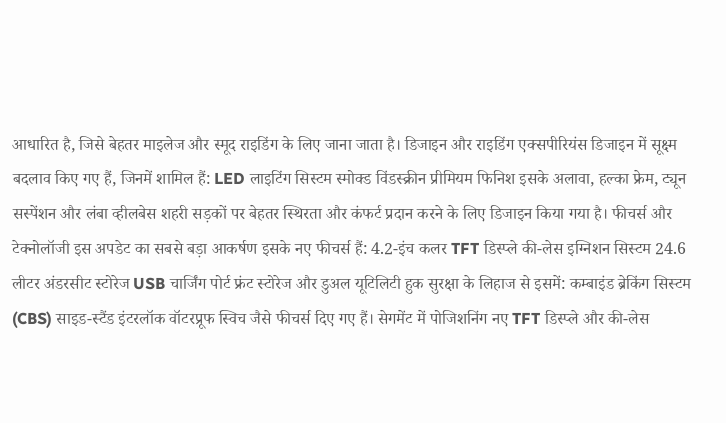आधारित है, जिसे बेहतर माइलेज और स्मूद राइडिंग के लिए जाना जाता है। डिजाइन और राइडिंग एक्सपीरियंस डिजाइन में सूक्ष्म बदलाव किए गए हैं, जिनमें शामिल हैं: LED लाइटिंग सिस्टम स्मोक्ड विंडस्क्रीन प्रीमियम फिनिश इसके अलावा, हल्का फ्रेम, ट्यून सस्पेंशन और लंबा व्हीलबेस शहरी सड़कों पर बेहतर स्थिरता और कंफर्ट प्रदान करने के लिए डिजाइन किया गया है। फीचर्स और टेक्नोलॉजी इस अपडेट का सबसे बड़ा आकर्षण इसके नए फीचर्स हैं: 4.2-इंच कलर TFT डिस्प्ले की-लेस इग्निशन सिस्टम 24.6 लीटर अंडरसीट स्टोरेज USB चार्जिंग पोर्ट फ्रंट स्टोरेज और डुअल यूटिलिटी हुक सुरक्षा के लिहाज से इसमें: कम्बाइंड ब्रेकिंग सिस्टम (CBS) साइड-स्टैंड इंटरलॉक वॉटरप्रूफ स्विच जैसे फीचर्स दिए गए हैं। सेगमेंट में पोजिशनिंग नए TFT डिस्प्ले और की-लेस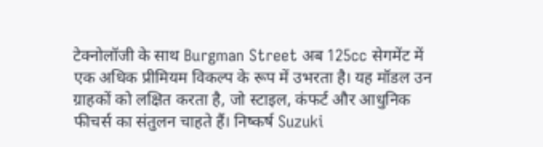टेक्नोलॉजी के साथ Burgman Street अब 125cc सेगमेंट में एक अधिक प्रीमियम विकल्प के रूप में उभरता है। यह मॉडल उन ग्राहकों को लक्षित करता है, जो स्टाइल, कंफर्ट और आधुनिक फीचर्स का संतुलन चाहते हैं। निष्कर्ष Suzuki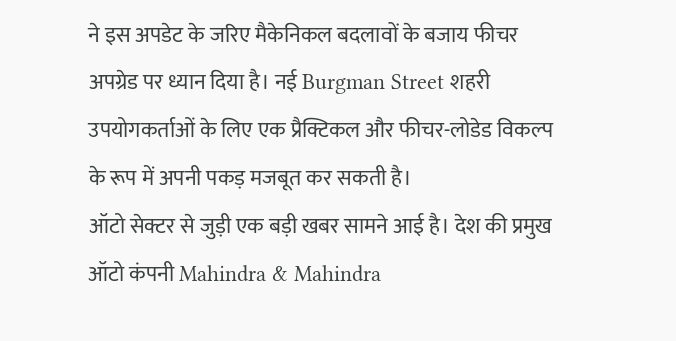ने इस अपडेट के जरिए मैकेनिकल बदलावों के बजाय फीचर अपग्रेड पर ध्यान दिया है। नई Burgman Street शहरी उपयोगकर्ताओं के लिए एक प्रैक्टिकल और फीचर-लोडेड विकल्प के रूप में अपनी पकड़ मजबूत कर सकती है।
ऑटो सेक्टर से जुड़ी एक बड़ी खबर सामने आई है। देश की प्रमुख ऑटो कंपनी Mahindra & Mahindra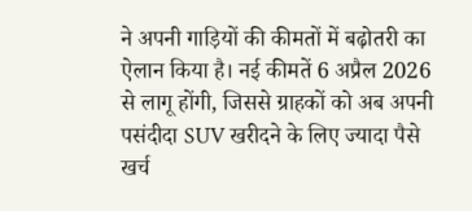ने अपनी गाड़ियों की कीमतों में बढ़ोतरी का ऐलान किया है। नई कीमतें 6 अप्रैल 2026 से लागू होंगी, जिससे ग्राहकों को अब अपनी पसंदीदा SUV खरीदने के लिए ज्यादा पैसे खर्च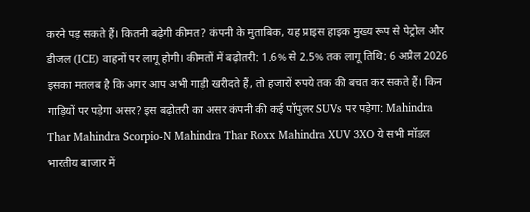करने पड़ सकते हैं। कितनी बढ़ेगी कीमत? कंपनी के मुताबिक, यह प्राइस हाइक मुख्य रूप से पेट्रोल और डीजल (ICE) वाहनों पर लागू होगी। कीमतों में बढ़ोतरी: 1.6% से 2.5% तक लागू तिथि: 6 अप्रैल 2026 इसका मतलब है कि अगर आप अभी गाड़ी खरीदते हैं, तो हजारों रुपये तक की बचत कर सकते हैं। किन गाड़ियों पर पड़ेगा असर? इस बढ़ोतरी का असर कंपनी की कई पॉपुलर SUVs पर पड़ेगा: Mahindra Thar Mahindra Scorpio-N Mahindra Thar Roxx Mahindra XUV 3XO ये सभी मॉडल भारतीय बाजार में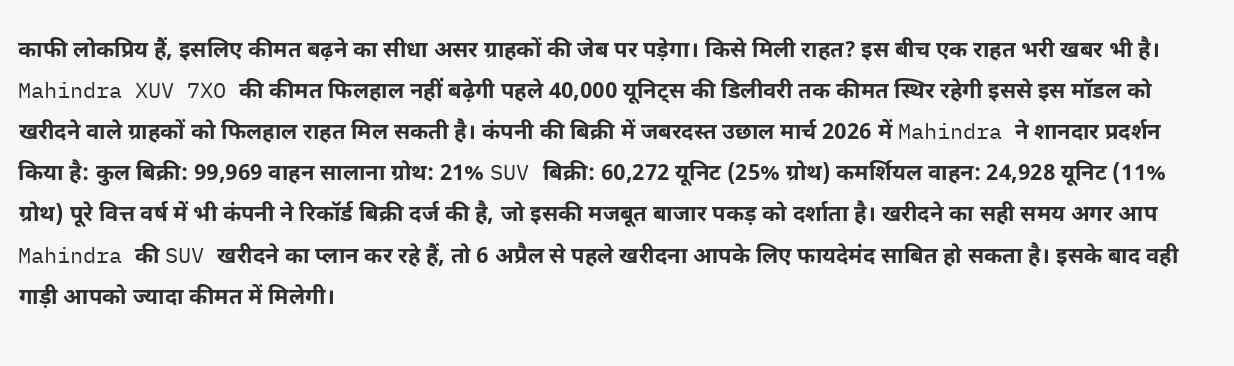काफी लोकप्रिय हैं, इसलिए कीमत बढ़ने का सीधा असर ग्राहकों की जेब पर पड़ेगा। किसे मिली राहत? इस बीच एक राहत भरी खबर भी है। Mahindra XUV 7XO की कीमत फिलहाल नहीं बढ़ेगी पहले 40,000 यूनिट्स की डिलीवरी तक कीमत स्थिर रहेगी इससे इस मॉडल को खरीदने वाले ग्राहकों को फिलहाल राहत मिल सकती है। कंपनी की बिक्री में जबरदस्त उछाल मार्च 2026 में Mahindra ने शानदार प्रदर्शन किया है: कुल बिक्री: 99,969 वाहन सालाना ग्रोथ: 21% SUV बिक्री: 60,272 यूनिट (25% ग्रोथ) कमर्शियल वाहन: 24,928 यूनिट (11% ग्रोथ) पूरे वित्त वर्ष में भी कंपनी ने रिकॉर्ड बिक्री दर्ज की है, जो इसकी मजबूत बाजार पकड़ को दर्शाता है। खरीदने का सही समय अगर आप Mahindra की SUV खरीदने का प्लान कर रहे हैं, तो 6 अप्रैल से पहले खरीदना आपके लिए फायदेमंद साबित हो सकता है। इसके बाद वही गाड़ी आपको ज्यादा कीमत में मिलेगी।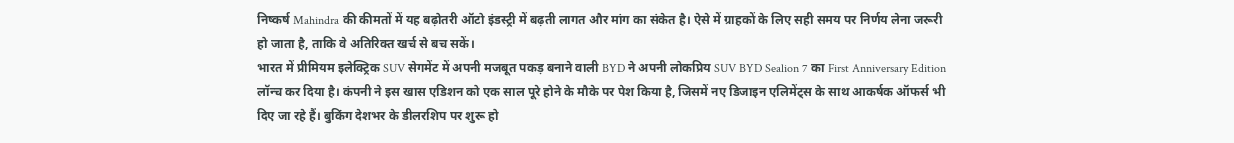निष्कर्ष Mahindra की कीमतों में यह बढ़ोतरी ऑटो इंडस्ट्री में बढ़ती लागत और मांग का संकेत है। ऐसे में ग्राहकों के लिए सही समय पर निर्णय लेना जरूरी हो जाता है, ताकि वे अतिरिक्त खर्च से बच सकें।
भारत में प्रीमियम इलेक्ट्रिक SUV सेगमेंट में अपनी मजबूत पकड़ बनाने वाली BYD ने अपनी लोकप्रिय SUV BYD Sealion 7 का First Anniversary Edition लॉन्च कर दिया है। कंपनी ने इस खास एडिशन को एक साल पूरे होने के मौके पर पेश किया है, जिसमें नए डिजाइन एलिमेंट्स के साथ आकर्षक ऑफर्स भी दिए जा रहे हैं। बुकिंग देशभर के डीलरशिप पर शुरू हो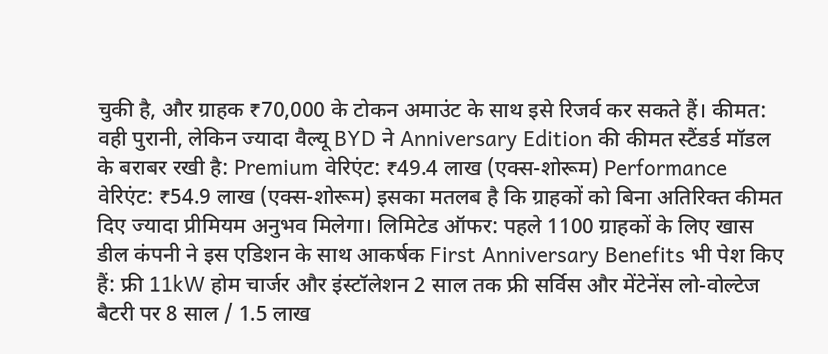चुकी है, और ग्राहक ₹70,000 के टोकन अमाउंट के साथ इसे रिजर्व कर सकते हैं। कीमत: वही पुरानी, लेकिन ज्यादा वैल्यू BYD ने Anniversary Edition की कीमत स्टैंडर्ड मॉडल के बराबर रखी है: Premium वेरिएंट: ₹49.4 लाख (एक्स-शोरूम) Performance वेरिएंट: ₹54.9 लाख (एक्स-शोरूम) इसका मतलब है कि ग्राहकों को बिना अतिरिक्त कीमत दिए ज्यादा प्रीमियम अनुभव मिलेगा। लिमिटेड ऑफर: पहले 1100 ग्राहकों के लिए खास डील कंपनी ने इस एडिशन के साथ आकर्षक First Anniversary Benefits भी पेश किए हैं: फ्री 11kW होम चार्जर और इंस्टॉलेशन 2 साल तक फ्री सर्विस और मेंटेनेंस लो-वोल्टेज बैटरी पर 8 साल / 1.5 लाख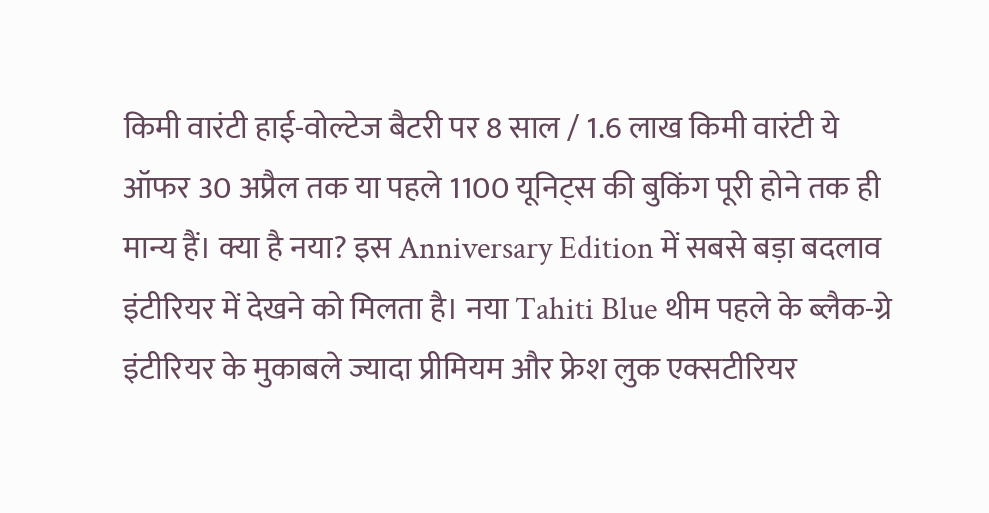किमी वारंटी हाई-वोल्टेज बैटरी पर 8 साल / 1.6 लाख किमी वारंटी ये ऑफर 30 अप्रैल तक या पहले 1100 यूनिट्स की बुकिंग पूरी होने तक ही मान्य हैं। क्या है नया? इस Anniversary Edition में सबसे बड़ा बदलाव इंटीरियर में देखने को मिलता है। नया Tahiti Blue थीम पहले के ब्लैक-ग्रे इंटीरियर के मुकाबले ज्यादा प्रीमियम और फ्रेश लुक एक्सटीरियर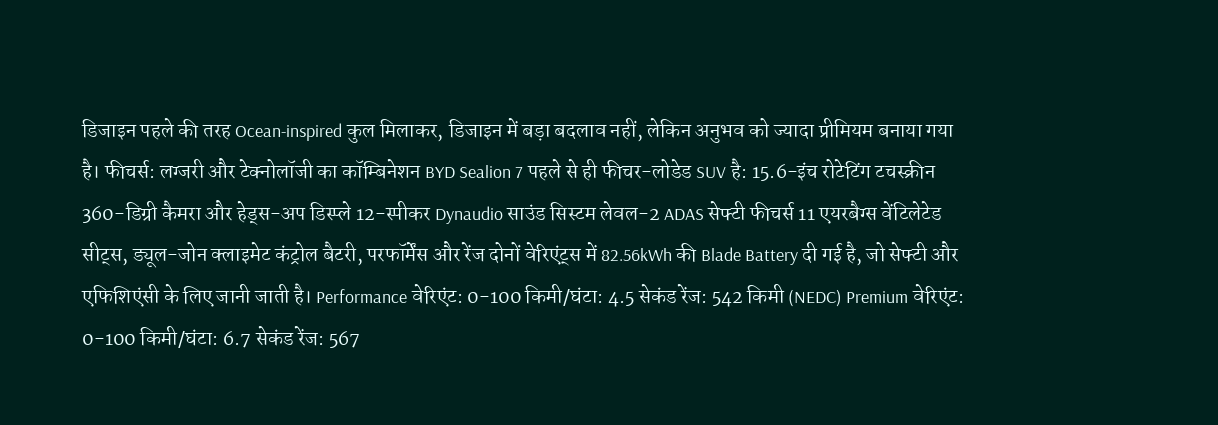डिजाइन पहले की तरह Ocean-inspired कुल मिलाकर, डिजाइन में बड़ा बदलाव नहीं, लेकिन अनुभव को ज्यादा प्रीमियम बनाया गया है। फीचर्स: लग्जरी और टेक्नोलॉजी का कॉम्बिनेशन BYD Sealion 7 पहले से ही फीचर-लोडेड SUV है: 15.6-इंच रोटेटिंग टचस्क्रीन 360-डिग्री कैमरा और हेड्स-अप डिस्प्ले 12-स्पीकर Dynaudio साउंड सिस्टम लेवल-2 ADAS सेफ्टी फीचर्स 11 एयरबैग्स वेंटिलेटेड सीट्स, ड्यूल-जोन क्लाइमेट कंट्रोल बैटरी, परफॉर्मेंस और रेंज दोनों वेरिएंट्स में 82.56kWh की Blade Battery दी गई है, जो सेफ्टी और एफिशिएंसी के लिए जानी जाती है। Performance वेरिएंट: 0-100 किमी/घंटा: 4.5 सेकंड रेंज: 542 किमी (NEDC) Premium वेरिएंट: 0-100 किमी/घंटा: 6.7 सेकंड रेंज: 567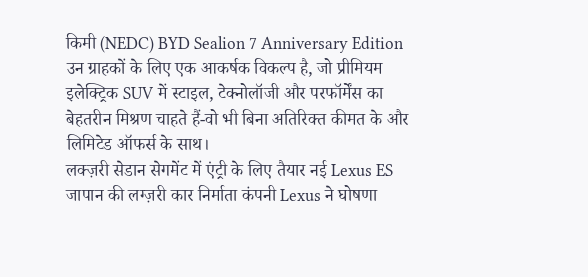किमी (NEDC) BYD Sealion 7 Anniversary Edition उन ग्राहकों के लिए एक आकर्षक विकल्प है, जो प्रीमियम इलेक्ट्रिक SUV में स्टाइल, टेक्नोलॉजी और परफॉर्मेंस का बेहतरीन मिश्रण चाहते हैं-वो भी बिना अतिरिक्त कीमत के और लिमिटेड ऑफर्स के साथ।
लक्ज़री सेडान सेगमेंट में एंट्री के लिए तैयार नई Lexus ES जापान की लग्ज़री कार निर्माता कंपनी Lexus ने घोषणा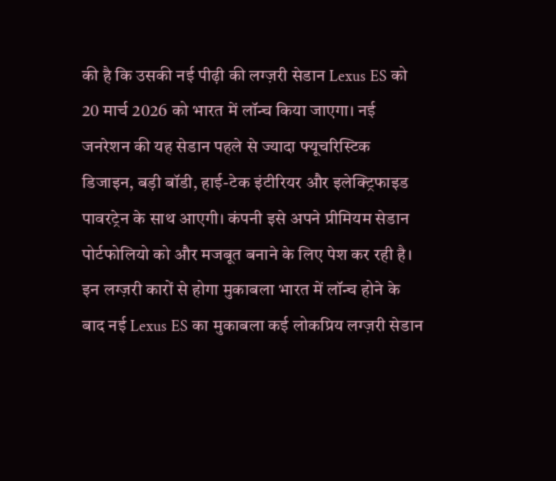की है कि उसकी नई पीढ़ी की लग्ज़री सेडान Lexus ES को 20 मार्च 2026 को भारत में लॉन्च किया जाएगा। नई जनरेशन की यह सेडान पहले से ज्यादा फ्यूचरिस्टिक डिजाइन, बड़ी बॉडी, हाई-टेक इंटीरियर और इलेक्ट्रिफाइड पावरट्रेन के साथ आएगी। कंपनी इसे अपने प्रीमियम सेडान पोर्टफोलियो को और मजबूत बनाने के लिए पेश कर रही है। इन लग्ज़री कारों से होगा मुकाबला भारत में लॉन्च होने के बाद नई Lexus ES का मुकाबला कई लोकप्रिय लग्ज़री सेडान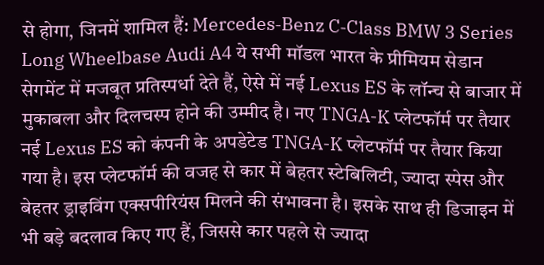से होगा, जिनमें शामिल हैं: Mercedes‑Benz C‑Class BMW 3 Series Long Wheelbase Audi A4 ये सभी मॉडल भारत के प्रीमियम सेडान सेगमेंट में मजबूत प्रतिस्पर्धा देते हैं, ऐसे में नई Lexus ES के लॉन्च से बाजार में मुकाबला और दिलचस्प होने की उम्मीद है। नए TNGA-K प्लेटफॉर्म पर तैयार नई Lexus ES को कंपनी के अपडेटेड TNGA-K प्लेटफॉर्म पर तैयार किया गया है। इस प्लेटफॉर्म की वजह से कार में बेहतर स्टेबिलिटी, ज्यादा स्पेस और बेहतर ड्राइविंग एक्सपीरियंस मिलने की संभावना है। इसके साथ ही डिजाइन में भी बड़े बदलाव किए गए हैं, जिससे कार पहले से ज्यादा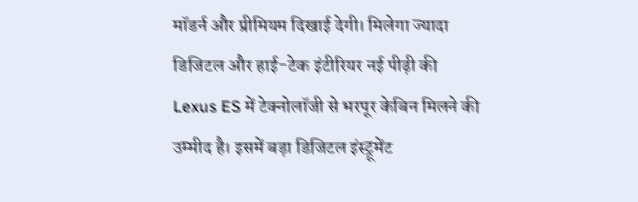मॉडर्न और प्रीमियम दिखाई देगी। मिलेगा ज्यादा डिजिटल और हाई-टेक इंटीरियर नई पीढ़ी की Lexus ES में टेक्नोलॉजी से भरपूर केबिन मिलने की उम्मीद है। इसमें बड़ा डिजिटल इंस्ट्रूमेंट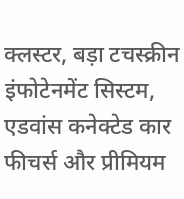क्लस्टर, बड़ा टचस्क्रीन इंफोटेनमेंट सिस्टम, एडवांस कनेक्टेड कार फीचर्स और प्रीमियम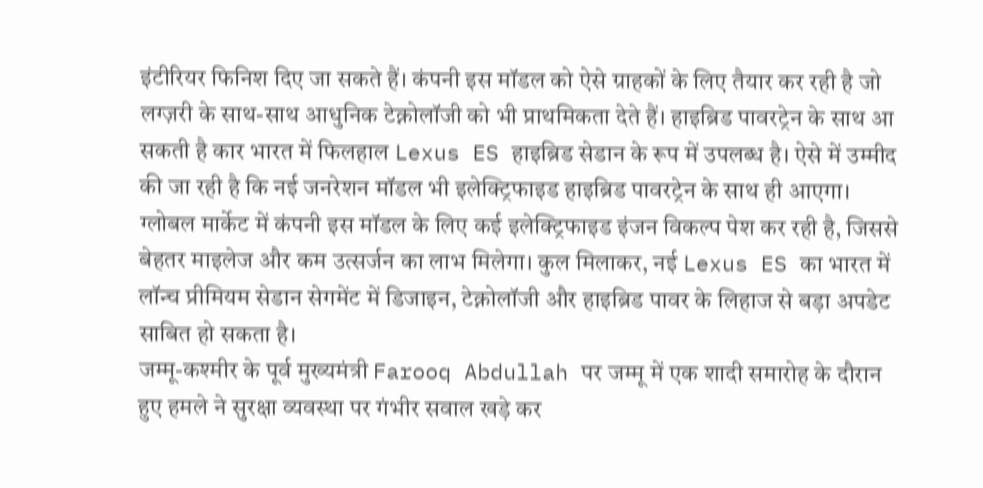इंटीरियर फिनिश दिए जा सकते हैं। कंपनी इस मॉडल को ऐसे ग्राहकों के लिए तैयार कर रही है जो लग्ज़री के साथ-साथ आधुनिक टेक्नोलॉजी को भी प्राथमिकता देते हैं। हाइब्रिड पावरट्रेन के साथ आ सकती है कार भारत में फिलहाल Lexus ES हाइब्रिड सेडान के रूप में उपलब्ध है। ऐसे में उम्मीद की जा रही है कि नई जनरेशन मॉडल भी इलेक्ट्रिफाइड हाइब्रिड पावरट्रेन के साथ ही आएगा। ग्लोबल मार्केट में कंपनी इस मॉडल के लिए कई इलेक्ट्रिफाइड इंजन विकल्प पेश कर रही है, जिससे बेहतर माइलेज और कम उत्सर्जन का लाभ मिलेगा। कुल मिलाकर, नई Lexus ES का भारत में लॉन्च प्रीमियम सेडान सेगमेंट में डिजाइन, टेक्नोलॉजी और हाइब्रिड पावर के लिहाज से बड़ा अपडेट साबित हो सकता है।
जम्मू-कश्मीर के पूर्व मुख्यमंत्री Farooq Abdullah पर जम्मू में एक शादी समारोह के दौरान हुए हमले ने सुरक्षा व्यवस्था पर गंभीर सवाल खड़े कर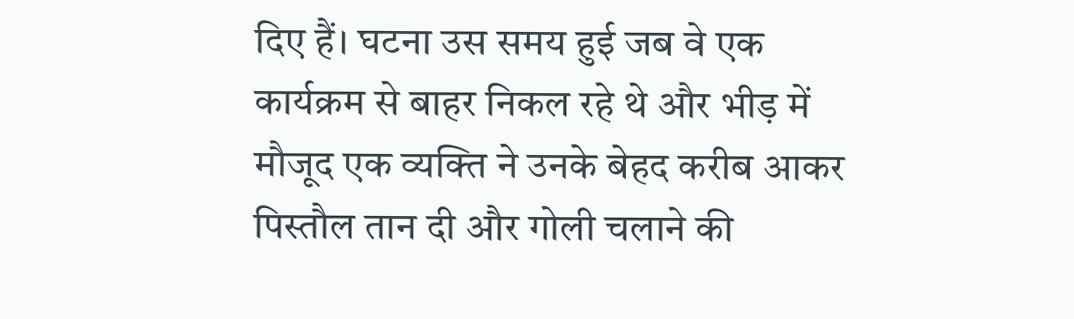दिए हैं। घटना उस समय हुई जब वे एक कार्यक्रम से बाहर निकल रहे थे और भीड़ में मौजूद एक व्यक्ति ने उनके बेहद करीब आकर पिस्तौल तान दी और गोली चलाने की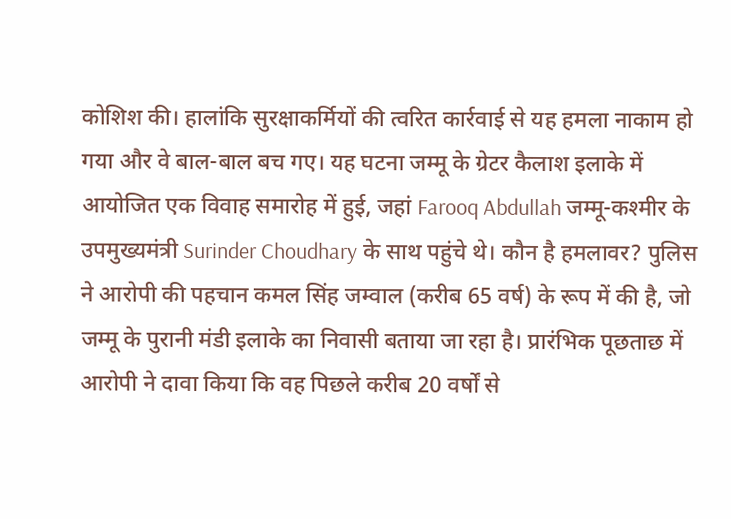कोशिश की। हालांकि सुरक्षाकर्मियों की त्वरित कार्रवाई से यह हमला नाकाम हो गया और वे बाल-बाल बच गए। यह घटना जम्मू के ग्रेटर कैलाश इलाके में आयोजित एक विवाह समारोह में हुई, जहां Farooq Abdullah जम्मू-कश्मीर के उपमुख्यमंत्री Surinder Choudhary के साथ पहुंचे थे। कौन है हमलावर? पुलिस ने आरोपी की पहचान कमल सिंह जम्वाल (करीब 65 वर्ष) के रूप में की है, जो जम्मू के पुरानी मंडी इलाके का निवासी बताया जा रहा है। प्रारंभिक पूछताछ में आरोपी ने दावा किया कि वह पिछले करीब 20 वर्षों से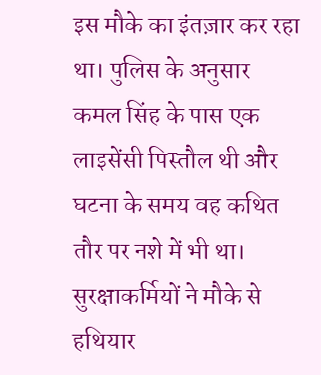इस मौके का इंतज़ार कर रहा था। पुलिस के अनुसार कमल सिंह के पास एक लाइसेंसी पिस्तौल थी और घटना के समय वह कथित तौर पर नशे में भी था। सुरक्षाकर्मियों ने मौके से हथियार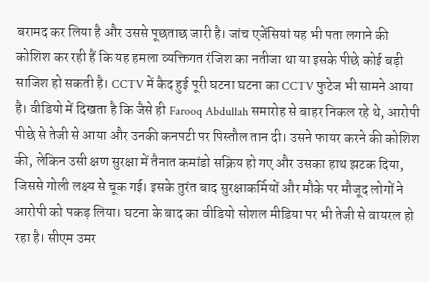बरामद कर लिया है और उससे पूछताछ जारी है। जांच एजेंसियां यह भी पता लगाने की कोशिश कर रही हैं कि यह हमला व्यक्तिगत रंजिश का नतीजा था या इसके पीछे कोई बड़ी साजिश हो सकती है। CCTV में कैद हुई पूरी घटना घटना का CCTV फुटेज भी सामने आया है। वीडियो में दिखता है कि जैसे ही Farooq Abdullah समारोह से बाहर निकल रहे थे, आरोपी पीछे से तेजी से आया और उनकी कनपटी पर पिस्तौल तान दी। उसने फायर करने की कोशिश की, लेकिन उसी क्षण सुरक्षा में तैनात कमांडो सक्रिय हो गए और उसका हाथ झटक दिया, जिससे गोली लक्ष्य से चूक गई। इसके तुरंत बाद सुरक्षाकर्मियों और मौके पर मौजूद लोगों ने आरोपी को पकड़ लिया। घटना के बाद का वीडियो सोशल मीडिया पर भी तेजी से वायरल हो रहा है। सीएम उमर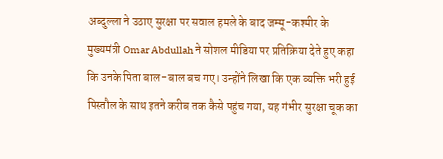अब्दुल्ला ने उठाए सुरक्षा पर सवाल हमले के बाद जम्मू-कश्मीर के मुख्यमंत्री Omar Abdullah ने सोशल मीडिया पर प्रतिक्रिया देते हुए कहा कि उनके पिता बाल-बाल बच गए। उन्होंने लिखा कि एक व्यक्ति भरी हुई पिस्तौल के साथ इतने करीब तक कैसे पहुंच गया, यह गंभीर सुरक्षा चूक का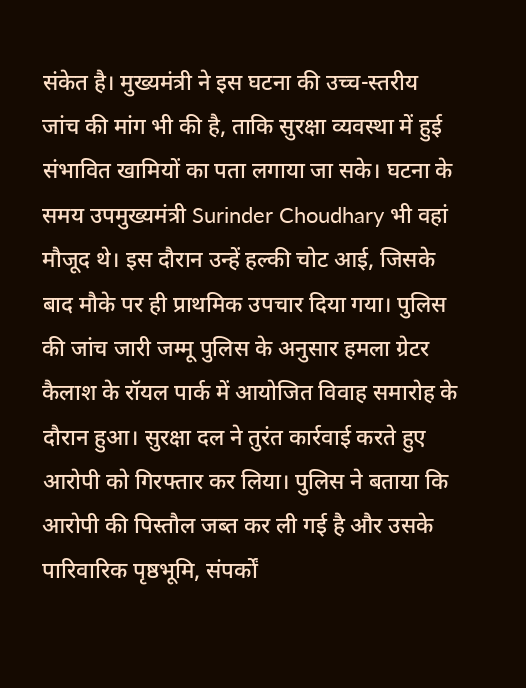संकेत है। मुख्यमंत्री ने इस घटना की उच्च-स्तरीय जांच की मांग भी की है, ताकि सुरक्षा व्यवस्था में हुई संभावित खामियों का पता लगाया जा सके। घटना के समय उपमुख्यमंत्री Surinder Choudhary भी वहां मौजूद थे। इस दौरान उन्हें हल्की चोट आई, जिसके बाद मौके पर ही प्राथमिक उपचार दिया गया। पुलिस की जांच जारी जम्मू पुलिस के अनुसार हमला ग्रेटर कैलाश के रॉयल पार्क में आयोजित विवाह समारोह के दौरान हुआ। सुरक्षा दल ने तुरंत कार्रवाई करते हुए आरोपी को गिरफ्तार कर लिया। पुलिस ने बताया कि आरोपी की पिस्तौल जब्त कर ली गई है और उसके पारिवारिक पृष्ठभूमि, संपर्कों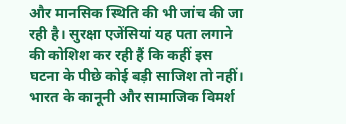और मानसिक स्थिति की भी जांच की जा रही है। सुरक्षा एजेंसियां यह पता लगाने की कोशिश कर रही हैं कि कहीं इस घटना के पीछे कोई बड़ी साजिश तो नहीं।
भारत के कानूनी और सामाजिक विमर्श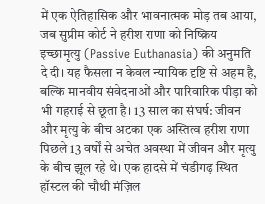में एक ऐतिहासिक और भावनात्मक मोड़ तब आया, जब सुप्रीम कोर्ट ने हरीश राणा को निष्क्रिय इच्छामृत्यु (Passive Euthanasia) की अनुमति दे दी। यह फैसला न केवल न्यायिक दृष्टि से अहम है, बल्कि मानवीय संवेदनाओं और पारिवारिक पीड़ा को भी गहराई से छूता है। 13 साल का संघर्ष: जीवन और मृत्यु के बीच अटका एक अस्तित्व हरीश राणा पिछले 13 वर्षों से अचेत अवस्था में जीवन और मृत्यु के बीच झूल रहे थे। एक हादसे में चंडीगढ़ स्थित हॉस्टल की चौथी मंज़िल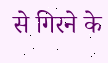से गिरने के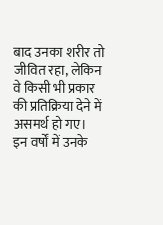बाद उनका शरीर तो जीवित रहा, लेकिन वे किसी भी प्रकार की प्रतिक्रिया देने में असमर्थ हो गए। इन वर्षों में उनके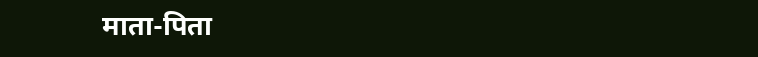माता-पिता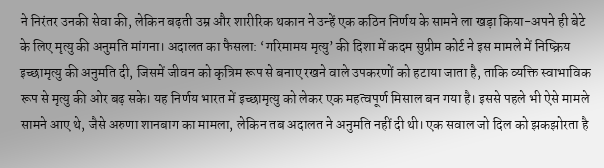ने निरंतर उनकी सेवा की, लेकिन बढ़ती उम्र और शारीरिक थकान ने उन्हें एक कठिन निर्णय के सामने ला खड़ा किया-अपने ही बेटे के लिए मृत्यु की अनुमति मांगना। अदालत का फैसला: ‘गरिमामय मृत्यु’ की दिशा में कदम सुप्रीम कोर्ट ने इस मामले में निष्क्रिय इच्छामृत्यु की अनुमति दी, जिसमें जीवन को कृत्रिम रूप से बनाए रखने वाले उपकरणों को हटाया जाता है, ताकि व्यक्ति स्वाभाविक रूप से मृत्यु की ओर बढ़ सके। यह निर्णय भारत में इच्छामृत्यु को लेकर एक महत्वपूर्ण मिसाल बन गया है। इससे पहले भी ऐसे मामले सामने आए थे, जैसे अरुणा शानबाग का मामला, लेकिन तब अदालत ने अनुमति नहीं दी थी। एक सवाल जो दिल को झकझोरता है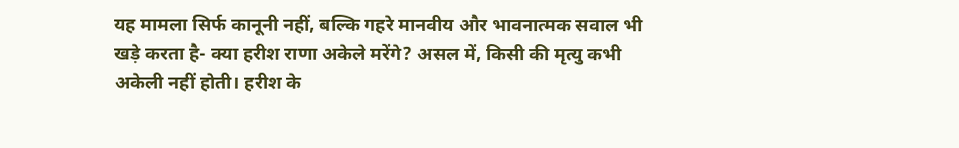यह मामला सिर्फ कानूनी नहीं, बल्कि गहरे मानवीय और भावनात्मक सवाल भी खड़े करता है- क्या हरीश राणा अकेले मरेंगे? असल में, किसी की मृत्यु कभी अकेली नहीं होती। हरीश के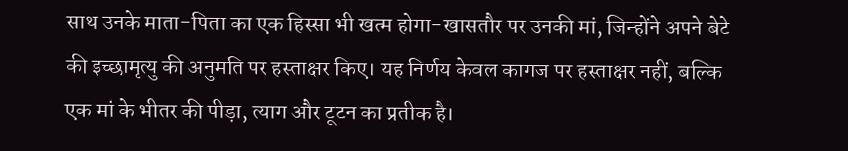साथ उनके माता-पिता का एक हिस्सा भी खत्म होगा-खासतौर पर उनकी मां, जिन्होंने अपने बेटे की इच्छामृत्यु की अनुमति पर हस्ताक्षर किए। यह निर्णय केवल कागज पर हस्ताक्षर नहीं, बल्कि एक मां के भीतर की पीड़ा, त्याग और टूटन का प्रतीक है।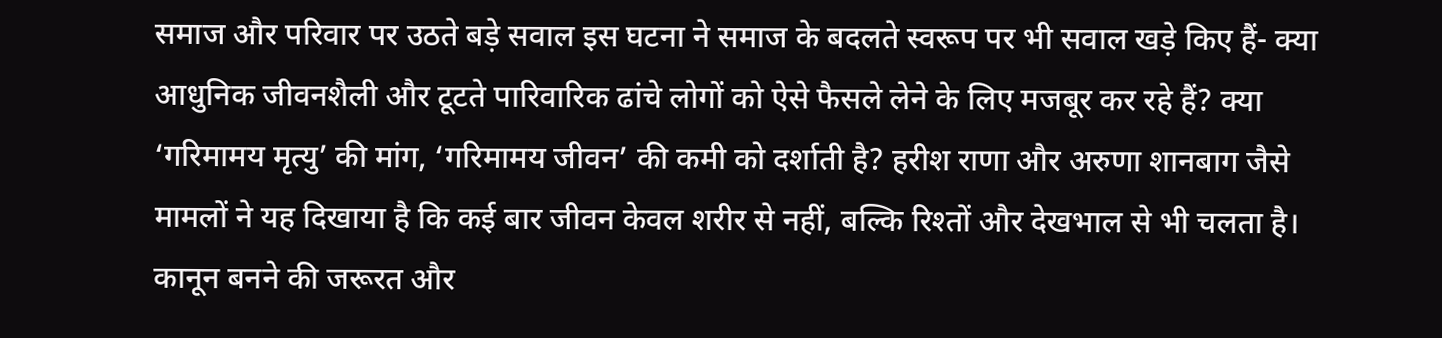समाज और परिवार पर उठते बड़े सवाल इस घटना ने समाज के बदलते स्वरूप पर भी सवाल खड़े किए हैं- क्या आधुनिक जीवनशैली और टूटते पारिवारिक ढांचे लोगों को ऐसे फैसले लेने के लिए मजबूर कर रहे हैं? क्या ‘गरिमामय मृत्यु’ की मांग, ‘गरिमामय जीवन’ की कमी को दर्शाती है? हरीश राणा और अरुणा शानबाग जैसे मामलों ने यह दिखाया है कि कई बार जीवन केवल शरीर से नहीं, बल्कि रिश्तों और देखभाल से भी चलता है। कानून बनने की जरूरत और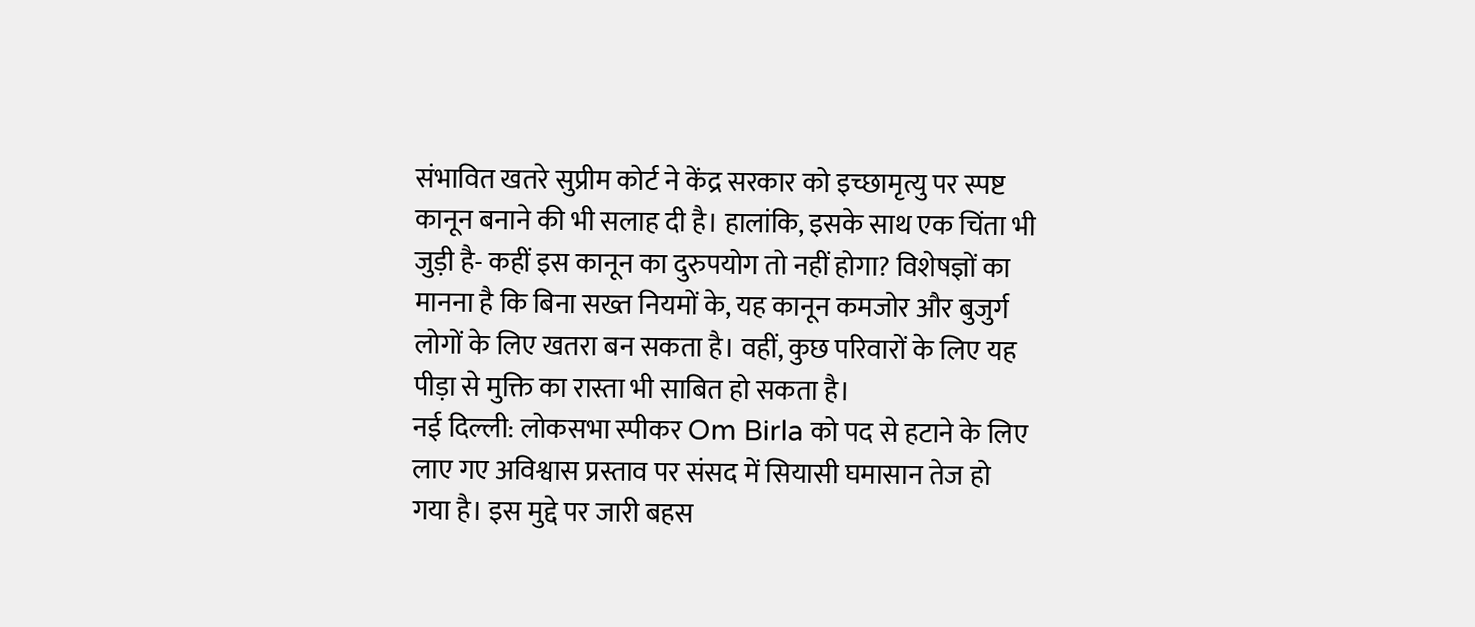संभावित खतरे सुप्रीम कोर्ट ने केंद्र सरकार को इच्छामृत्यु पर स्पष्ट कानून बनाने की भी सलाह दी है। हालांकि, इसके साथ एक चिंता भी जुड़ी है- कहीं इस कानून का दुरुपयोग तो नहीं होगा? विशेषज्ञों का मानना है कि बिना सख्त नियमों के, यह कानून कमजोर और बुजुर्ग लोगों के लिए खतरा बन सकता है। वहीं, कुछ परिवारों के लिए यह पीड़ा से मुक्ति का रास्ता भी साबित हो सकता है।
नई दिल्ली: लोकसभा स्पीकर Om Birla को पद से हटाने के लिए लाए गए अविश्वास प्रस्ताव पर संसद में सियासी घमासान तेज हो गया है। इस मुद्दे पर जारी बहस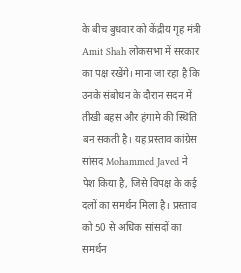के बीच बुधवार को केंद्रीय गृह मंत्री Amit Shah लोकसभा में सरकार का पक्ष रखेंगे। माना जा रहा है कि उनके संबोधन के दौरान सदन में तीखी बहस और हंगामे की स्थिति बन सकती है। यह प्रस्ताव कांग्रेस सांसद Mohammed Javed ने पेश किया है, जिसे विपक्ष के कई दलों का समर्थन मिला है। प्रस्ताव को 50 से अधिक सांसदों का समर्थन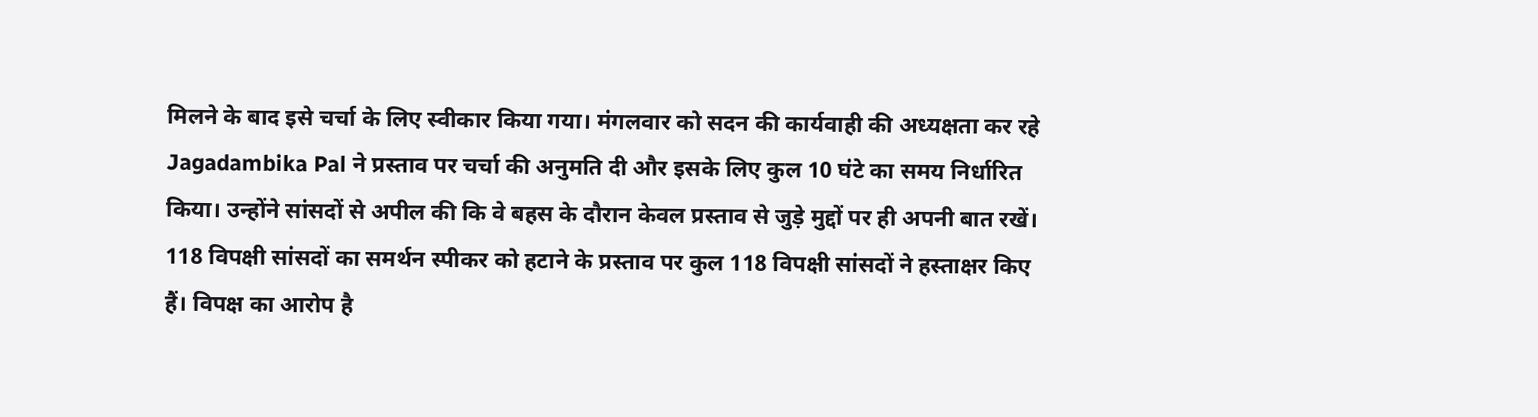मिलने के बाद इसे चर्चा के लिए स्वीकार किया गया। मंगलवार को सदन की कार्यवाही की अध्यक्षता कर रहे Jagadambika Pal ने प्रस्ताव पर चर्चा की अनुमति दी और इसके लिए कुल 10 घंटे का समय निर्धारित किया। उन्होंने सांसदों से अपील की कि वे बहस के दौरान केवल प्रस्ताव से जुड़े मुद्दों पर ही अपनी बात रखें। 118 विपक्षी सांसदों का समर्थन स्पीकर को हटाने के प्रस्ताव पर कुल 118 विपक्षी सांसदों ने हस्ताक्षर किए हैं। विपक्ष का आरोप है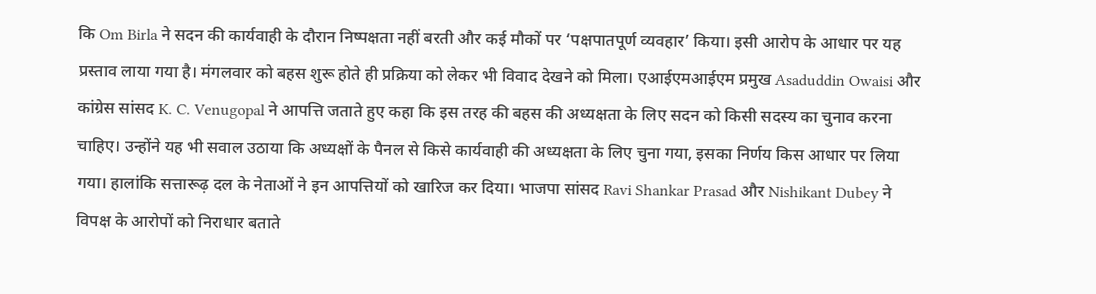कि Om Birla ने सदन की कार्यवाही के दौरान निष्पक्षता नहीं बरती और कई मौकों पर ‘पक्षपातपूर्ण व्यवहार’ किया। इसी आरोप के आधार पर यह प्रस्ताव लाया गया है। मंगलवार को बहस शुरू होते ही प्रक्रिया को लेकर भी विवाद देखने को मिला। एआईएमआईएम प्रमुख Asaduddin Owaisi और कांग्रेस सांसद K. C. Venugopal ने आपत्ति जताते हुए कहा कि इस तरह की बहस की अध्यक्षता के लिए सदन को किसी सदस्य का चुनाव करना चाहिए। उन्होंने यह भी सवाल उठाया कि अध्यक्षों के पैनल से किसे कार्यवाही की अध्यक्षता के लिए चुना गया, इसका निर्णय किस आधार पर लिया गया। हालांकि सत्तारूढ़ दल के नेताओं ने इन आपत्तियों को खारिज कर दिया। भाजपा सांसद Ravi Shankar Prasad और Nishikant Dubey ने विपक्ष के आरोपों को निराधार बताते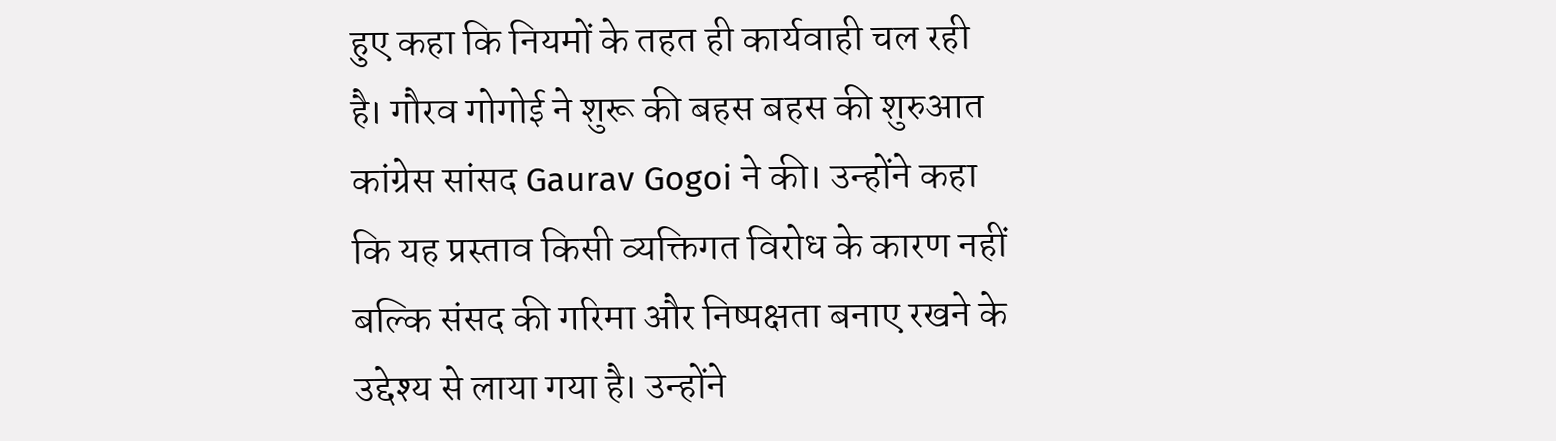हुए कहा कि नियमों के तहत ही कार्यवाही चल रही है। गौरव गोगोई ने शुरू की बहस बहस की शुरुआत कांग्रेस सांसद Gaurav Gogoi ने की। उन्होंने कहा कि यह प्रस्ताव किसी व्यक्तिगत विरोध के कारण नहीं बल्कि संसद की गरिमा और निष्पक्षता बनाए रखने के उद्देश्य से लाया गया है। उन्होंने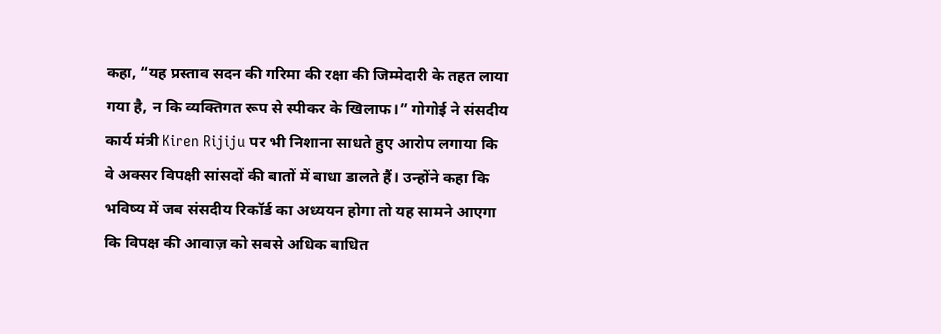कहा, “यह प्रस्ताव सदन की गरिमा की रक्षा की जिम्मेदारी के तहत लाया गया है, न कि व्यक्तिगत रूप से स्पीकर के खिलाफ।” गोगोई ने संसदीय कार्य मंत्री Kiren Rijiju पर भी निशाना साधते हुए आरोप लगाया कि वे अक्सर विपक्षी सांसदों की बातों में बाधा डालते हैं। उन्होंने कहा कि भविष्य में जब संसदीय रिकॉर्ड का अध्ययन होगा तो यह सामने आएगा कि विपक्ष की आवाज़ को सबसे अधिक बाधित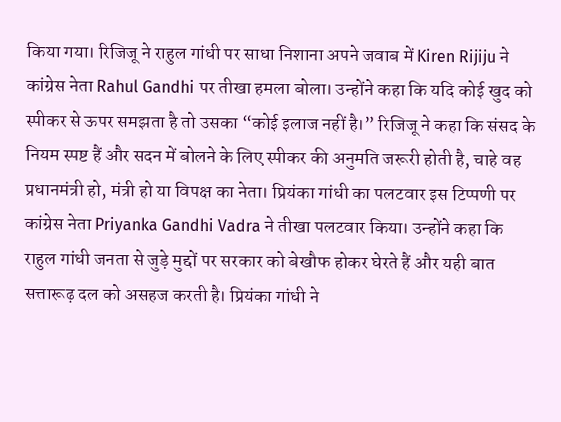किया गया। रिजिजू ने राहुल गांधी पर साधा निशाना अपने जवाब में Kiren Rijiju ने कांग्रेस नेता Rahul Gandhi पर तीखा हमला बोला। उन्होंने कहा कि यदि कोई खुद को स्पीकर से ऊपर समझता है तो उसका “कोई इलाज नहीं है।” रिजिजू ने कहा कि संसद के नियम स्पष्ट हैं और सदन में बोलने के लिए स्पीकर की अनुमति जरूरी होती है, चाहे वह प्रधानमंत्री हो, मंत्री हो या विपक्ष का नेता। प्रियंका गांधी का पलटवार इस टिप्पणी पर कांग्रेस नेता Priyanka Gandhi Vadra ने तीखा पलटवार किया। उन्होंने कहा कि राहुल गांधी जनता से जुड़े मुद्दों पर सरकार को बेखौफ होकर घेरते हैं और यही बात सत्तारूढ़ दल को असहज करती है। प्रियंका गांधी ने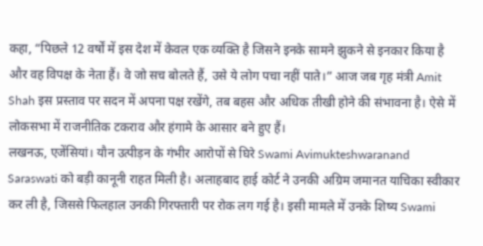कहा, “पिछले 12 वर्षों में इस देश में केवल एक व्यक्ति है जिसने इनके सामने झुकने से इनकार किया है और वह विपक्ष के नेता हैं। वे जो सच बोलते हैं, उसे ये लोग पचा नहीं पाते।” आज जब गृह मंत्री Amit Shah इस प्रस्ताव पर सदन में अपना पक्ष रखेंगे, तब बहस और अधिक तीखी होने की संभावना है। ऐसे में लोकसभा में राजनीतिक टकराव और हंगामे के आसार बने हुए हैं।
लखनऊ, एजेंसियां। यौन उत्पीड़न के गंभीर आरोपों से घिरे Swami Avimukteshwaranand Saraswati को बड़ी कानूनी राहत मिली है। अलाहबाद हाई कोर्ट ने उनकी अग्रिम जमानत याचिका स्वीकार कर ली है, जिससे फिलहाल उनकी गिरफ्तारी पर रोक लग गई है। इसी मामले में उनके शिष्य Swami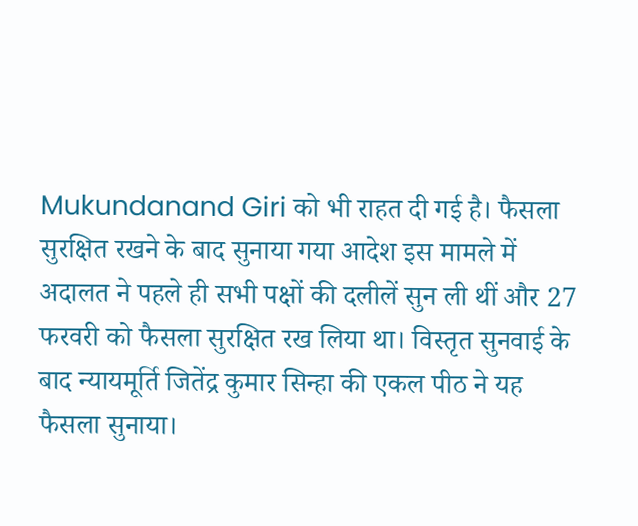Mukundanand Giri को भी राहत दी गई है। फैसला सुरक्षित रखने के बाद सुनाया गया आदेश इस मामले में अदालत ने पहले ही सभी पक्षों की दलीलें सुन ली थीं और 27 फरवरी को फैसला सुरक्षित रख लिया था। विस्तृत सुनवाई के बाद न्यायमूर्ति जितेंद्र कुमार सिन्हा की एकल पीठ ने यह फैसला सुनाया।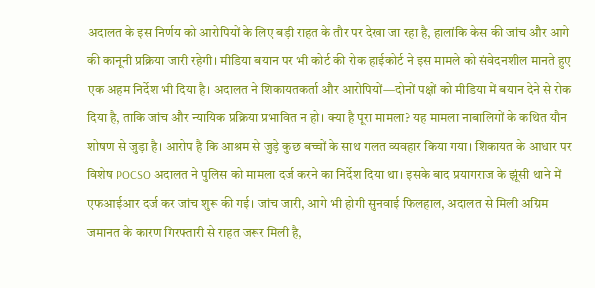अदालत के इस निर्णय को आरोपियों के लिए बड़ी राहत के तौर पर देखा जा रहा है, हालांकि केस की जांच और आगे की कानूनी प्रक्रिया जारी रहेगी। मीडिया बयान पर भी कोर्ट की रोक हाईकोर्ट ने इस मामले को संवेदनशील मानते हुए एक अहम निर्देश भी दिया है। अदालत ने शिकायतकर्ता और आरोपियों—दोनों पक्षों को मीडिया में बयान देने से रोक दिया है, ताकि जांच और न्यायिक प्रक्रिया प्रभावित न हो। क्या है पूरा मामला? यह मामला नाबालिगों के कथित यौन शोषण से जुड़ा है। आरोप है कि आश्रम से जुड़े कुछ बच्चों के साथ गलत व्यवहार किया गया। शिकायत के आधार पर विशेष POCSO अदालत ने पुलिस को मामला दर्ज करने का निर्देश दिया था। इसके बाद प्रयागराज के झूंसी थाने में एफआईआर दर्ज कर जांच शुरू की गई। जांच जारी, आगे भी होगी सुनवाई फिलहाल, अदालत से मिली अग्रिम जमानत के कारण गिरफ्तारी से राहत जरूर मिली है,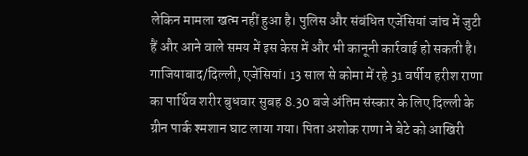लेकिन मामला खत्म नहीं हुआ है। पुलिस और संबंधित एजेंसियां जांच में जुटी हैं और आने वाले समय में इस केस में और भी कानूनी कार्रवाई हो सकती है।
गाजियाबाद/दिल्ली, एजेंसियां। 13 साल से कोमा में रहे 31 वर्षीय हरीश राणा का पार्थिव शरीर बुधवार सुबह 8.30 बजे अंतिम संस्कार के लिए दिल्ली के ग्रीन पार्क श्मशान घाट लाया गया। पिता अशोक राणा ने बेटे को आखिरी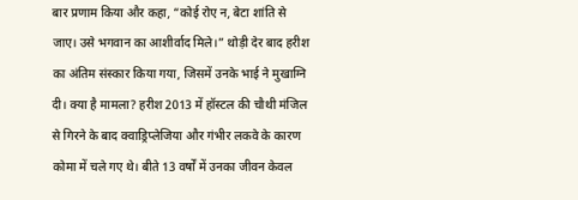बार प्रणाम किया और कहा, “कोई रोए न, बेटा शांति से जाए। उसे भगवान का आशीर्वाद मिले।” थोड़ी देर बाद हरीश का अंतिम संस्कार किया गया, जिसमें उनके भाई ने मुखाग्नि दी। क्या है मामला? हरीश 2013 में हॉस्टल की चौथी मंजिल से गिरने के बाद क्वाड्रिप्लेजिया और गंभीर लकवे के कारण कोमा में चले गए थे। बीते 13 वर्षों में उनका जीवन केवल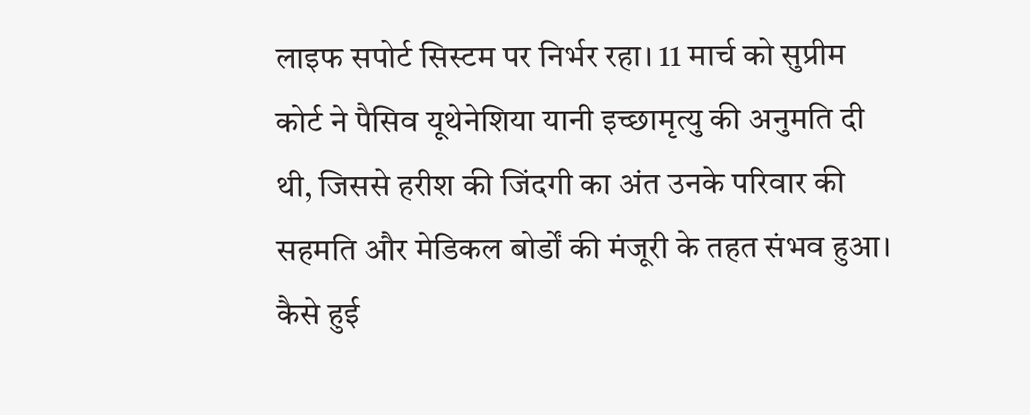लाइफ सपोर्ट सिस्टम पर निर्भर रहा। 11 मार्च को सुप्रीम कोर्ट ने पैसिव यूथेनेशिया यानी इच्छामृत्यु की अनुमति दी थी, जिससे हरीश की जिंदगी का अंत उनके परिवार की सहमति और मेडिकल बोर्डों की मंजूरी के तहत संभव हुआ। कैसे हुई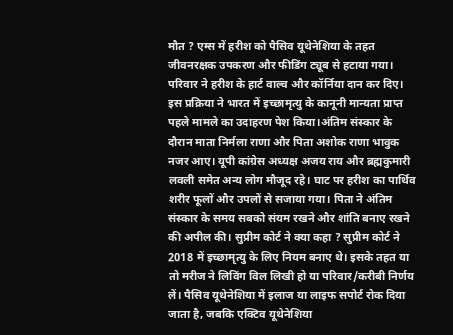मौत ? एम्स में हरीश को पैसिव यूथेनेशिया के तहत जीवनरक्षक उपकरण और फीडिंग ट्यूब से हटाया गया। परिवार ने हरीश के हार्ट वाल्व और कॉर्निया दान कर दिए। इस प्रक्रिया ने भारत में इच्छामृत्यु के कानूनी मान्यता प्राप्त पहले मामले का उदाहरण पेश किया।अंतिम संस्कार के दौरान माता निर्मला राणा और पिता अशोक राणा भावुक नजर आए। यूपी कांग्रेस अध्यक्ष अजय राय और ब्रह्मकुमारी लवली समेत अन्य लोग मौजूद रहे। घाट पर हरीश का पार्थिव शरीर फूलों और उपलों से सजाया गया। पिता ने अंतिम संस्कार के समय सबको संयम रखने और शांति बनाए रखने की अपील की। सुप्रीम कोर्ट ने क्या कहा ? सुप्रीम कोर्ट ने 2018 में इच्छामृत्यु के लिए नियम बनाए थे। इसके तहत या तो मरीज ने लिविंग विल लिखी हो या परिवार/करीबी निर्णय लें। पैसिव यूथेनेशिया में इलाज या लाइफ सपोर्ट रोक दिया जाता है, जबकि एक्टिव यूथेनेशिया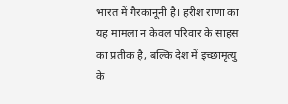भारत में गैरकानूनी है। हरीश राणा का यह मामला न केवल परिवार के साहस का प्रतीक है, बल्कि देश में इच्छामृत्यु के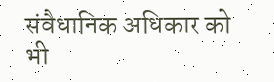संवैधानिक अधिकार को भी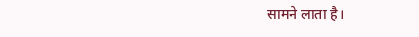सामने लाता है।